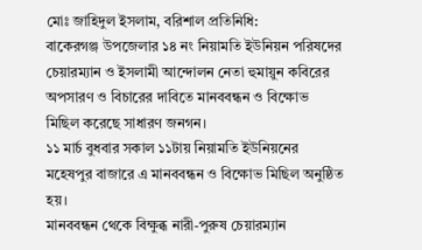মোঃ জাহিদুল ইসলাম, বরিশাল প্রতিনিধি:
বাকেরগঞ্জ উপজেলার ১৪ নং নিয়ামতি ইউনিয়ন পরিষদের চেয়ারম্যান ও ইসলামী আন্দোলন নেতা হুমায়ুন কবিরের অপসারণ ও বিচারের দাবিতে মানববন্ধন ও বিক্ষোভ মিছিল করেছে সাধারণ জনগন।
১১ মার্চ বুধবার সকাল ১১টায় নিয়ামতি ইউনিয়নের মহেষপুর বাজারে এ মানববন্ধন ও বিক্ষোভ মিছিল অনুষ্ঠিত হয়।
মানববন্ধন থেকে বিক্ষুব্ধ নারী-পুরুষ চেয়ারম্যান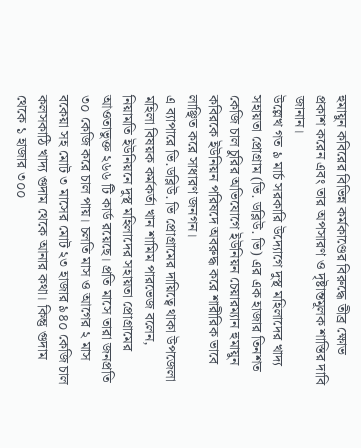হুমায়ুন কবিরের বিভিন্ন কর্মকাণ্ডের বিরুদ্ধে তীব্র ক্ষোভ প্রকাশ করেন এবং তার অপসারণ ও দৃষ্টান্তমূলক শাস্তির দাবি জানান।
উল্লেখ গত ৯ মার্চ সরকারি উদ্যোগে দুস্থ মহিলাদের খাদ্য সহায়তা প্রোগ্রাম (ভি. ডব্লিউ. ভি) এর এক হাজার তিনশত কেজি চাল চুরির অভিযোগে ইউনিয়ন চেয়ারম্যান হুমায়ুন কবিরকে ইউনিয়ন পরিষদে অবরুদ্ধ করে শারীরিক ভাবে লাঞ্ছিত করে সাধারণ জনগন।
এ ব্যাপারে ভি.ডব্লিউ. ভি প্রোগ্রামের দায়িত্বে থাকা উপজেলা মহিলা বিষয়ক কর্মকর্তা খান শামিম পারভেজ বলেন, নিয়ামতি ইউনিয়নে দুস্থ মহিলাদের সহায়তা প্রোগ্রামের আওতাভুক্ত ২৬৬ টি কার্ড রয়েছে। প্রতি মাসে তারা জনপ্রতি ৩০ কেজি করে চাল পায়। চলতি মাস ও আগের ২ মাস বকেয়া সহ মোট ৩ মাসের মোট ২৩ হাজার ৯৪০ কেজি চাল কলসকাঠি খাদ্য গুদাম থেকে আনার কথা। কিন্তু গুদাম থেকে ১ হাজার ৩০০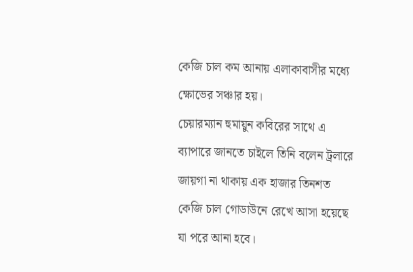কেজি চাল কম আনায় এলাকাবাসীর মধ্যে ক্ষোভের সঞ্চার হয়।
চেয়ারম্যান হুমায়ুন কবিরের সাথে এ ব্যাপারে জানতে চাইলে তিনি বলেন ট্রলারে জায়গা না থাকায় এক হাজার তিনশত কেজি চাল গোডাউনে রেখে আসা হয়েছে যা পরে আনা হবে।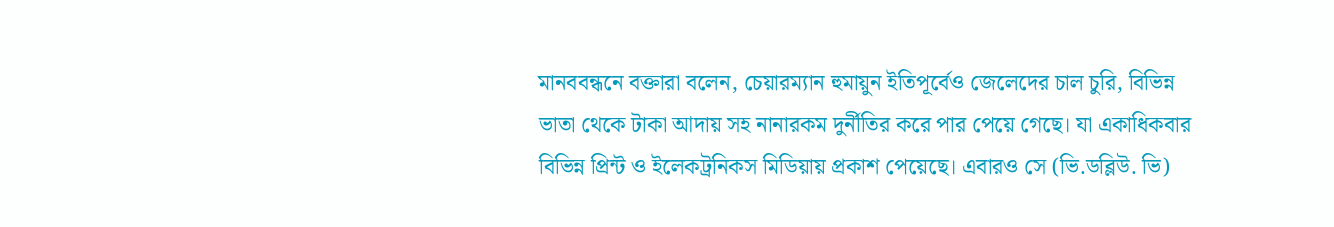মানববন্ধনে বক্তারা বলেন, চেয়ারম্যান হুমায়ুন ইতিপূর্বেও জেলেদের চাল চুরি, বিভিন্ন ভাতা থেকে টাকা আদায় সহ নানারকম দুর্নীতির করে পার পেয়ে গেছে। যা একাধিকবার বিভিন্ন প্রিন্ট ও ইলেকট্রনিকস মিডিয়ায় প্রকাশ পেয়েছে। এবারও সে (ভি.ডব্লিউ. ভি)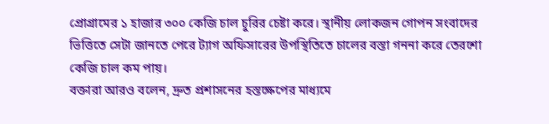প্রোগ্রামের ১ হাজার ৩০০ কেজি চাল চুরির চেষ্টা করে। স্থানীয় লোকজন গোপন সংবাদের ভিত্তিতে সেটা জানতে পেরে ট্যাগ অফিসারের উপস্থিতিতে চালের বস্তা গননা করে তেরশো কেজি চাল কম পায়।
বক্তারা আরও বলেন, দ্রুত প্রশাসনের হস্তক্ষেপের মাধ্যমে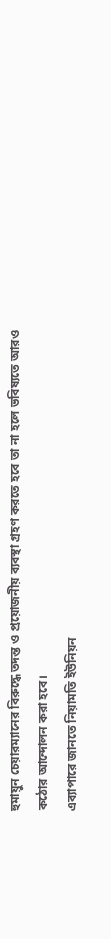হুমায়ুন চেয়ারম্যানের বিরুদ্ধে তদন্ত ও প্রয়োজনীয় ব্যবস্থা গ্রহণ করতে হবে তা না হলে ভবিষ্যতে আরও কঠোর আন্দোলন করা হবে।
এব্যাপারে জানতে নিয়ামতি ইউনিয়ন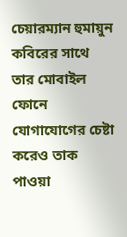চেয়ারম্যান হুমায়ুন কবিরের সাথে তার মোবাইল ফোনে যোগাযোগের চেষ্টা করেও তাক পাওয়া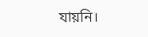যায়নি।